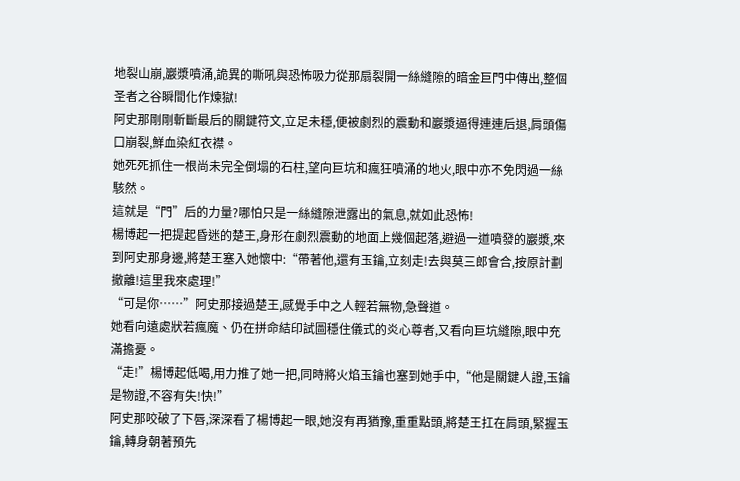地裂山崩,巖漿噴涌,詭異的嘶吼與恐怖吸力從那扇裂開一絲縫隙的暗金巨門中傳出,整個圣者之谷瞬間化作煉獄!
阿史那剛剛斬斷最后的關鍵符文,立足未穩,便被劇烈的震動和巖漿逼得連連后退,肩頭傷口崩裂,鮮血染紅衣襟。
她死死抓住一根尚未完全倒塌的石柱,望向巨坑和瘋狂噴涌的地火,眼中亦不免閃過一絲駭然。
這就是“門”后的力量?哪怕只是一絲縫隙泄露出的氣息,就如此恐怖!
楊博起一把提起昏迷的楚王,身形在劇烈震動的地面上幾個起落,避過一道噴發的巖漿,來到阿史那身邊,將楚王塞入她懷中:“帶著他,還有玉鑰,立刻走!去與莫三郎會合,按原計劃撤離!這里我來處理!”
“可是你……”阿史那接過楚王,感覺手中之人輕若無物,急聲道。
她看向遠處狀若瘋魔、仍在拼命結印試圖穩住儀式的炎心尊者,又看向巨坑縫隙,眼中充滿擔憂。
“走!”楊博起低喝,用力推了她一把,同時將火焰玉鑰也塞到她手中,“他是關鍵人證,玉鑰是物證,不容有失!快!”
阿史那咬破了下唇,深深看了楊博起一眼,她沒有再猶豫,重重點頭,將楚王扛在肩頭,緊握玉鑰,轉身朝著預先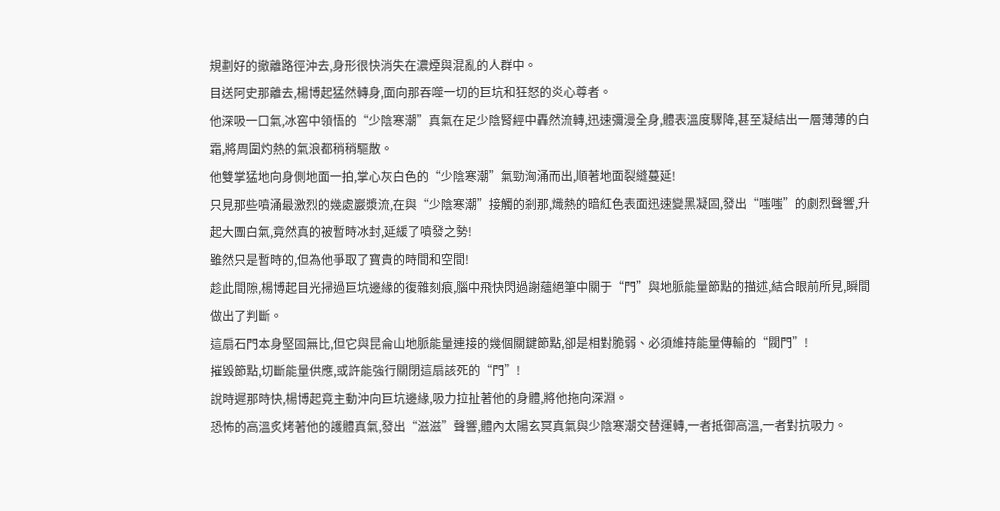規劃好的撤離路徑沖去,身形很快消失在濃煙與混亂的人群中。
目送阿史那離去,楊博起猛然轉身,面向那吞噬一切的巨坑和狂怒的炎心尊者。
他深吸一口氣,冰窖中領悟的“少陰寒潮”真氣在足少陰腎經中轟然流轉,迅速彌漫全身,體表溫度驟降,甚至凝結出一層薄薄的白霜,將周圍灼熱的氣浪都稍稍驅散。
他雙掌猛地向身側地面一拍,掌心灰白色的“少陰寒潮”氣勁洶涌而出,順著地面裂縫蔓延!
只見那些噴涌最激烈的幾處巖漿流,在與“少陰寒潮”接觸的剎那,熾熱的暗紅色表面迅速變黑凝固,發出“嗤嗤”的劇烈聲響,升起大團白氣,竟然真的被暫時冰封,延緩了噴發之勢!
雖然只是暫時的,但為他爭取了寶貴的時間和空間!
趁此間隙,楊博起目光掃過巨坑邊緣的復雜刻痕,腦中飛快閃過謝蘊絕筆中關于“門”與地脈能量節點的描述,結合眼前所見,瞬間做出了判斷。
這扇石門本身堅固無比,但它與昆侖山地脈能量連接的幾個關鍵節點,卻是相對脆弱、必須維持能量傳輸的“閥門”!
摧毀節點,切斷能量供應,或許能強行關閉這扇該死的“門”!
說時遲那時快,楊博起竟主動沖向巨坑邊緣,吸力拉扯著他的身體,將他拖向深淵。
恐怖的高溫炙烤著他的護體真氣,發出“滋滋”聲響,體內太陽玄冥真氣與少陰寒潮交替運轉,一者抵御高溫,一者對抗吸力。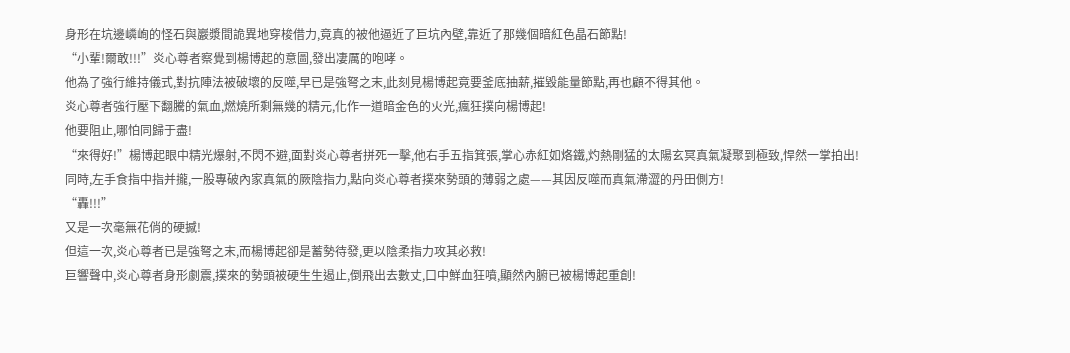身形在坑邊嶙峋的怪石與巖漿間詭異地穿梭借力,竟真的被他逼近了巨坑內壁,靠近了那幾個暗紅色晶石節點!
“小輩!爾敢!!!”炎心尊者察覺到楊博起的意圖,發出凄厲的咆哮。
他為了強行維持儀式,對抗陣法被破壞的反噬,早已是強弩之末,此刻見楊博起竟要釜底抽薪,摧毀能量節點,再也顧不得其他。
炎心尊者強行壓下翻騰的氣血,燃燒所剩無幾的精元,化作一道暗金色的火光,瘋狂撲向楊博起!
他要阻止,哪怕同歸于盡!
“來得好!”楊博起眼中精光爆射,不閃不避,面對炎心尊者拼死一擊,他右手五指箕張,掌心赤紅如烙鐵,灼熱剛猛的太陽玄冥真氣凝聚到極致,悍然一掌拍出!
同時,左手食指中指并攏,一股專破內家真氣的厥陰指力,點向炎心尊者撲來勢頭的薄弱之處——其因反噬而真氣滯澀的丹田側方!
“轟!!!”
又是一次毫無花俏的硬撼!
但這一次,炎心尊者已是強弩之末,而楊博起卻是蓄勢待發,更以陰柔指力攻其必救!
巨響聲中,炎心尊者身形劇震,撲來的勢頭被硬生生遏止,倒飛出去數丈,口中鮮血狂噴,顯然內腑已被楊博起重創!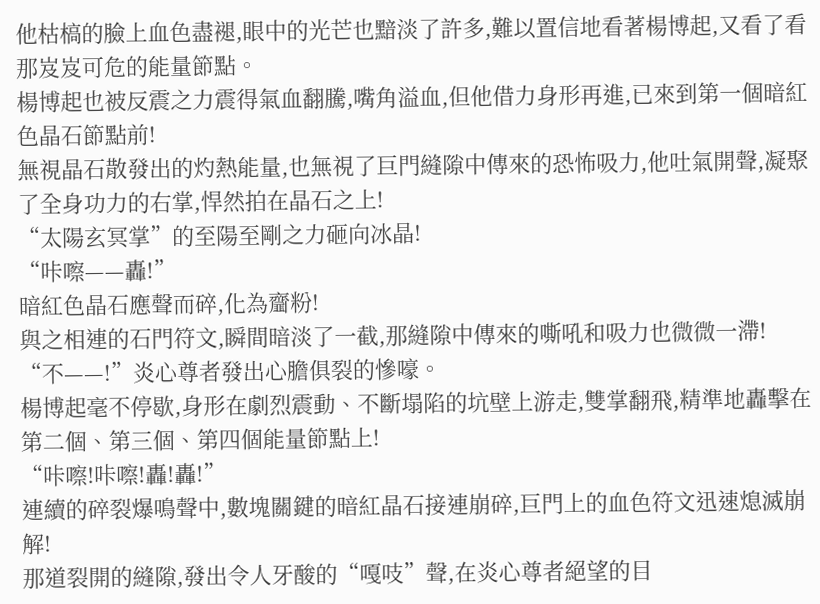他枯槁的臉上血色盡褪,眼中的光芒也黯淡了許多,難以置信地看著楊博起,又看了看那岌岌可危的能量節點。
楊博起也被反震之力震得氣血翻騰,嘴角溢血,但他借力身形再進,已來到第一個暗紅色晶石節點前!
無視晶石散發出的灼熱能量,也無視了巨門縫隙中傳來的恐怖吸力,他吐氣開聲,凝聚了全身功力的右掌,悍然拍在晶石之上!
“太陽玄冥掌”的至陽至剛之力砸向冰晶!
“咔嚓——轟!”
暗紅色晶石應聲而碎,化為齏粉!
與之相連的石門符文,瞬間暗淡了一截,那縫隙中傳來的嘶吼和吸力也微微一滯!
“不——!”炎心尊者發出心膽俱裂的慘嚎。
楊博起毫不停歇,身形在劇烈震動、不斷塌陷的坑壁上游走,雙掌翻飛,精準地轟擊在第二個、第三個、第四個能量節點上!
“咔嚓!咔嚓!轟!轟!”
連續的碎裂爆鳴聲中,數塊關鍵的暗紅晶石接連崩碎,巨門上的血色符文迅速熄滅崩解!
那道裂開的縫隙,發出令人牙酸的“嘎吱”聲,在炎心尊者絕望的目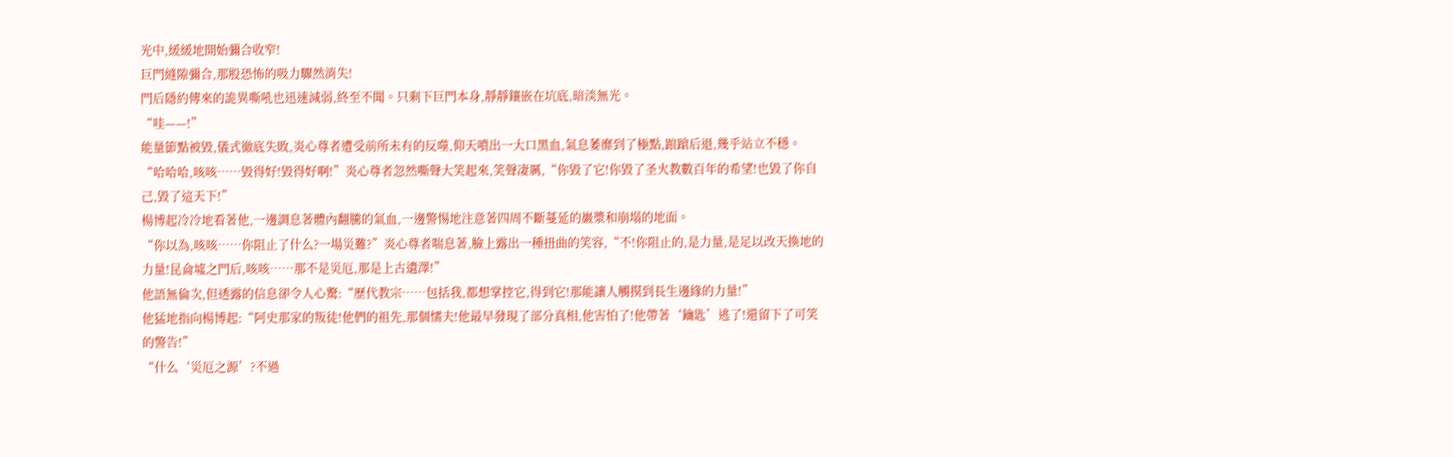光中,緩緩地開始彌合收窄!
巨門縫隙彌合,那股恐怖的吸力驟然消失!
門后隱約傳來的詭異嘶吼也迅速減弱,終至不聞。只剩下巨門本身,靜靜鑲嵌在坑底,暗淡無光。
“哇——!”
能量節點被毀,儀式徹底失敗,炎心尊者遭受前所未有的反噬,仰天噴出一大口黑血,氣息萎靡到了極點,踉蹌后退,幾乎站立不穩。
“哈哈哈,咳咳……毀得好!毀得好啊!”炎心尊者忽然嘶聲大笑起來,笑聲凄厲,“你毀了它!你毀了圣火教數百年的希望!也毀了你自己,毀了這天下!”
楊博起冷冷地看著他,一邊調息著體內翻騰的氣血,一邊警惕地注意著四周不斷蔓延的巖漿和崩塌的地面。
“你以為,咳咳……你阻止了什么?一場災難?”炎心尊者喘息著,臉上露出一種扭曲的笑容,“不!你阻止的,是力量,是足以改天換地的力量!昆侖墟之門后,咳咳……那不是災厄,那是上古遺澤!”
他語無倫次,但透露的信息卻令人心驚:“歷代教宗……包括我,都想掌控它,得到它!那能讓人觸摸到長生邊緣的力量!”
他猛地指向楊博起:“阿史那家的叛徒!他們的祖先,那個懦夫!他最早發現了部分真相,他害怕了!他帶著‘鑰匙’逃了!還留下了可笑的警告!”
“什么‘災厄之源’?不過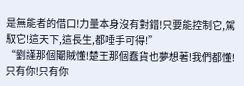是無能者的借口!力量本身沒有對錯!只要能控制它,駕馭它!這天下,這長生,都唾手可得!”
“劉謹那個閹賊懂!楚王那個蠢貨也夢想著!我們都懂!只有你!只有你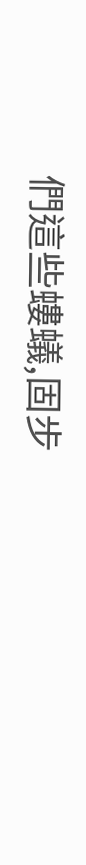們這些螻蟻,固步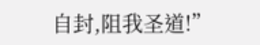自封,阻我圣道!”